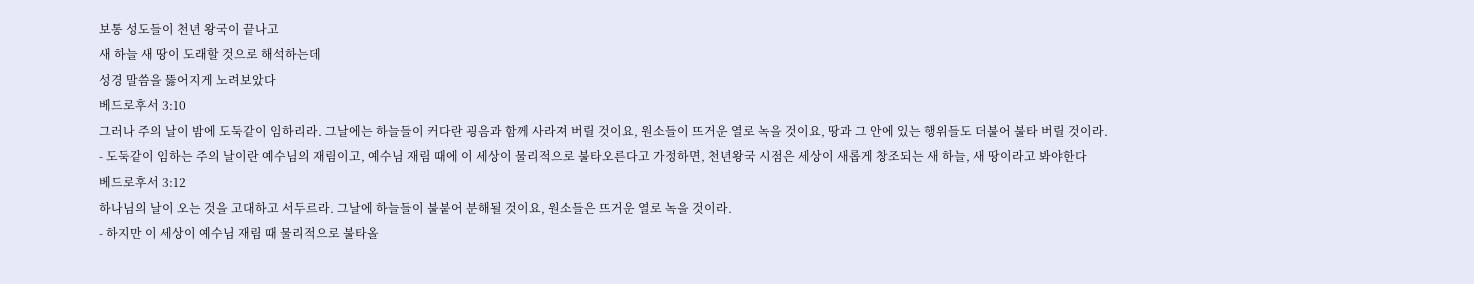보통 성도들이 천년 왕국이 끝나고
새 하늘 새 땅이 도래할 것으로 해석하는데
성경 말씀을 뚫어지게 노려보았다
베드로후서 3:10
그러나 주의 날이 밤에 도둑같이 임하리라. 그날에는 하늘들이 커다란 굉음과 함께 사라져 버릴 것이요, 원소들이 뜨거운 열로 녹을 것이요, 땅과 그 안에 있는 행위들도 더불어 불타 버릴 것이라.
- 도둑같이 임하는 주의 날이란 예수님의 재림이고, 예수님 재림 때에 이 세상이 물리적으로 불타오른다고 가정하면, 천년왕국 시점은 세상이 새롭게 창조되는 새 하늘, 새 땅이라고 봐야한다
베드로후서 3:12
하나님의 날이 오는 것을 고대하고 서두르라. 그날에 하늘들이 불붙어 분해될 것이요, 원소들은 뜨거운 열로 녹을 것이라.
- 하지만 이 세상이 예수님 재림 때 물리적으로 불타올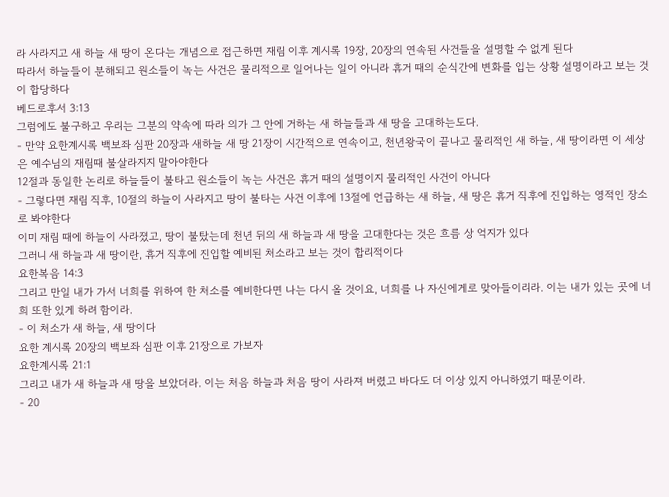라 사라지고 새 하늘 새 땅이 온다는 개념으로 접근하면 재림 이후 계시록 19장, 20장의 연속된 사건들을 설명할 수 없게 된다
따라서 하늘들이 분해되고 원소들이 녹는 사건은 물리적으로 일어나는 일이 아니라 휴거 때의 순식간에 변화를 입는 상황 설명이라고 보는 것이 합당하다
베드로후서 3:13
그럼에도 불구하고 우리는 그분의 약속에 따라 의가 그 안에 거하는 새 하늘들과 새 땅을 고대하는도다.
- 만약 요한계시록 백보좌 심판 20장과 새하늘 새 땅 21장이 시간적으로 연속이고, 천년왕국이 끝나고 물리적인 새 하늘, 새 땅이라면 이 세상은 예수님의 재림때 불살라지지 말아야한다
12절과 동일한 논리로 하늘들이 불타고 원소들이 녹는 사건은 휴거 때의 설명이지 물리적인 사건이 아니다
- 그렇다면 재림 직후, 10절의 하늘이 사라지고 땅이 불타는 사건 이후에 13절에 언급하는 새 하늘, 새 땅은 휴거 직후에 진입하는 영적인 장소로 봐야한다
이미 재림 때에 하늘이 사라졌고, 땅이 불탔는데 천년 뒤의 새 하늘과 새 땅을 고대한다는 것은 흐름 상 억지가 있다
그러니 새 하늘과 새 땅이란, 휴거 직후에 진입할 예비된 처소라고 보는 것이 합리적이다
요한복음 14:3
그리고 만일 내가 가서 너희를 위하여 한 처소를 예비한다면 나는 다시 올 것이요, 너희를 나 자신에게로 맞아들이리라. 이는 내가 있는 곳에 너희 또한 있게 하려 함이라.
- 이 처소가 새 하늘, 새 땅이다
요한 계시록 20장의 백보좌 심판 이후 21장으로 가보자
요한계시록 21:1
그리고 내가 새 하늘과 새 땅을 보았더라. 이는 처음 하늘과 처음 땅이 사라져 버렸고 바다도 더 이상 있지 아니하였기 때문이라.
- 20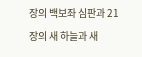장의 백보좌 심판과 21장의 새 하늘과 새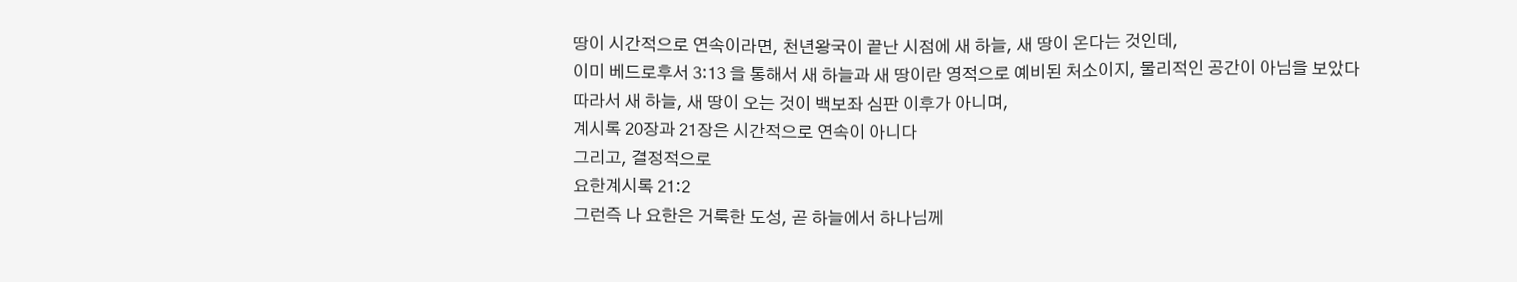땅이 시간적으로 연속이라면, 천년왕국이 끝난 시점에 새 하늘, 새 땅이 온다는 것인데,
이미 베드로후서 3:13 을 통해서 새 하늘과 새 땅이란 영적으로 예비된 처소이지, 물리적인 공간이 아님을 보았다
따라서 새 하늘, 새 땅이 오는 것이 백보좌 심판 이후가 아니며,
계시록 20장과 21장은 시간적으로 연속이 아니다
그리고, 결정적으로
요한계시록 21:2
그런즉 나 요한은 거룩한 도성, 곧 하늘에서 하나님께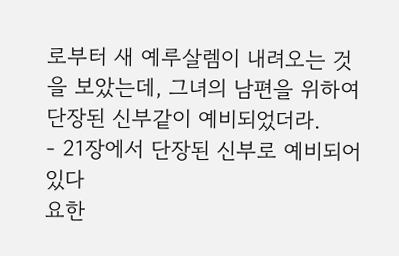로부터 새 예루살렘이 내려오는 것을 보았는데, 그녀의 남편을 위하여 단장된 신부같이 예비되었더라.
- 21장에서 단장된 신부로 예비되어있다
요한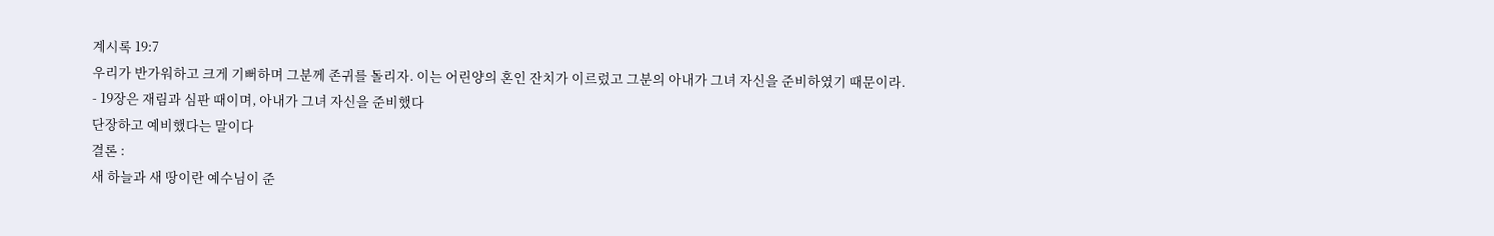계시록 19:7
우리가 반가워하고 크게 기뻐하며 그분께 존귀를 돌리자. 이는 어린양의 혼인 잔치가 이르렀고 그분의 아내가 그녀 자신을 준비하였기 때문이라.
- 19장은 재림과 심판 때이며, 아내가 그녀 자신을 준비했다
단장하고 예비했다는 말이다
결론 :
새 하늘과 새 땅이란 예수님이 준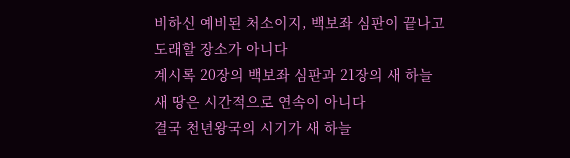비하신 예비된 처소이지, 백보좌 심판이 끝나고 도래할 장소가 아니다
계시록 20장의 백보좌 심판과 21장의 새 하늘 새 땅은 시간적으로 연속이 아니다
결국 천년왕국의 시기가 새 하늘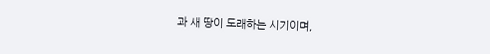과 새 땅이 도래하는 시기이며,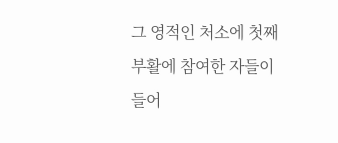그 영적인 처소에 첫째 부활에 참여한 자들이 들어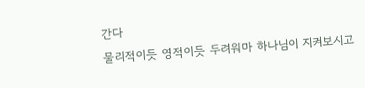간다
물리적이듯 영적이듯 두려워마 하나님이 지켜보시고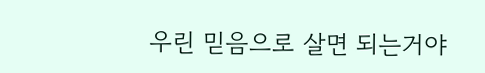우린 믿음으로 살면 되는거야